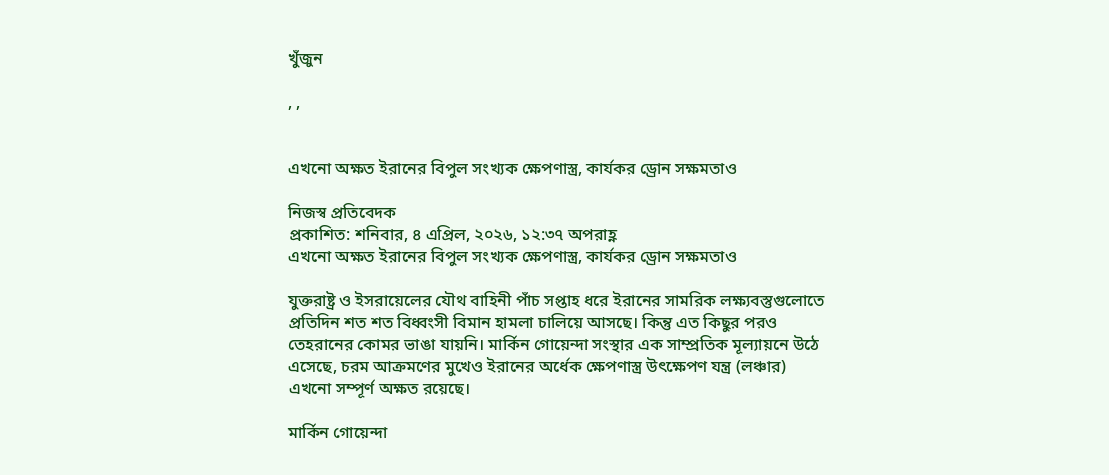খুঁজুন

, ,


এখনো অক্ষত ইরানের বিপুল সংখ্যক ক্ষেপণাস্ত্র, কার্যকর ড্রোন সক্ষমতাও

নিজস্ব প্রতিবেদক
প্রকাশিত: শনিবার, ৪ এপ্রিল, ২০২৬, ১২:৩৭ অপরাহ্ণ
এখনো অক্ষত ইরানের বিপুল সংখ্যক ক্ষেপণাস্ত্র, কার্যকর ড্রোন সক্ষমতাও

যুক্তরাষ্ট্র ও ইসরায়েলের যৌথ বাহিনী পাঁচ সপ্তাহ ধরে ইরানের সামরিক লক্ষ্যবস্তুগুলোতে প্রতিদিন শত শত বিধ্বংসী বিমান হামলা চালিয়ে আসছে। কিন্তু এত কিছুর পরও তেহরানের কোমর ভাঙা যায়নি। মার্কিন গোয়েন্দা সংস্থার এক সাম্প্রতিক মূল্যায়নে উঠে এসেছে, চরম আক্রমণের মুখেও ইরানের অর্ধেক ক্ষেপণাস্ত্র উৎক্ষেপণ যন্ত্র (লঞ্চার) এখনো সম্পূর্ণ অক্ষত রয়েছে।

মার্কিন গোয়েন্দা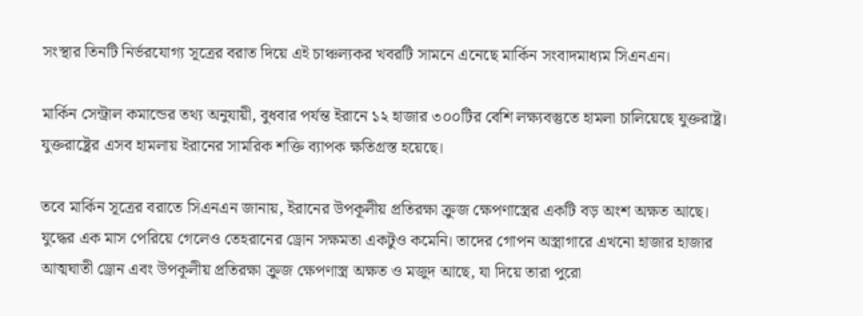সংস্থার তিনটি নির্ভরযোগ্য সূত্রের বরাত দিয়ে এই চাঞ্চল্যকর খবরটি সামনে এনেছে মার্কিন সংবাদমাধ্যম সিএনএন।

মার্কিন সেন্ট্রাল কমান্ডের তথ্য অনুযায়ী, বুধবার পর্যন্ত ইরানে ১২ হাজার ৩০০টির বেশি লক্ষ্যবস্তুতে হামলা চালিয়েছে যুক্তরাষ্ট্র। যুক্তরাষ্ট্রের এসব হামলায় ইরানের সামরিক শক্তি ব্যাপক ক্ষতিগ্রস্ত হয়েছে।

তবে মার্কিন সূত্রের বরাতে সিএনএন জানায়, ইরানের উপকূলীয় প্রতিরক্ষা ক্রুজ ক্ষেপণাস্ত্রের একটি বড় অংশ অক্ষত আছে। যুদ্ধের এক মাস পেরিয়ে গেলেও তেহরানের ড্রোন সক্ষমতা একটুও কমেনি। তাদের গোপন অস্ত্রাগারে এখনো হাজার হাজার আত্মঘাতী ড্রোন এবং উপকূলীয় প্রতিরক্ষা ক্রুজ ক্ষেপণাস্ত্র অক্ষত ও মজুদ আছে, যা দিয়ে তারা পুরো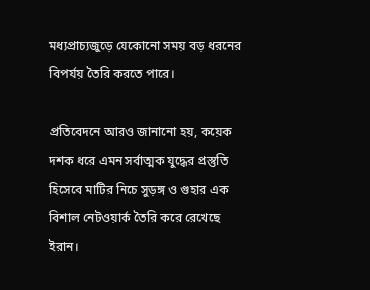মধ্যপ্রাচ্যজুড়ে যেকোনো সময় বড় ধরনের বিপর্যয় তৈরি করতে পারে।

প্রতিবেদনে আরও জানানো হয়, কয়েক দশক ধরে এমন সর্বাত্মক যুদ্ধের প্রস্তুতি হিসেবে মাটির নিচে সুড়ঙ্গ ও গুহার এক বিশাল নেটওয়ার্ক তৈরি করে রেখেছে ইরান।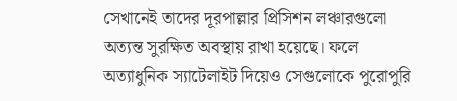সেখানেই তাদের দূরপাল্লার প্রিসিশন লঞ্চারগুলো অত্যন্ত সুরক্ষিত অবস্থায় রাখা হয়েছে। ফলে অত্যাধুনিক স্যাটেলাইট দিয়েও সেগুলোকে পুরোপুরি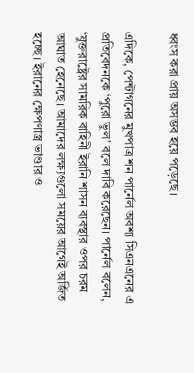ধ্বংস করা প্রায় অসম্ভব হয়ে পড়েছে।

এদিকে, পেন্টাগনের মুখপাত্র শন পার্নেল অবশ্য সিএনএনের এ প্রতিবেদনকে ‘পুরো ভুল’ বলে দাবি করেছেন। পার্নেল বলেন, ‘যুক্তরাষ্ট্রের সামরিক বাহিনী ইরানি শাসন ব্যবস্থার ওপর চরম আঘাত হেনেছে। আমাদের লক্ষ্যগুলো সময়ের আগেই অর্জিত হচ্ছে। ইরানের ক্ষেপণাস্ত্র ভাণ্ডার ও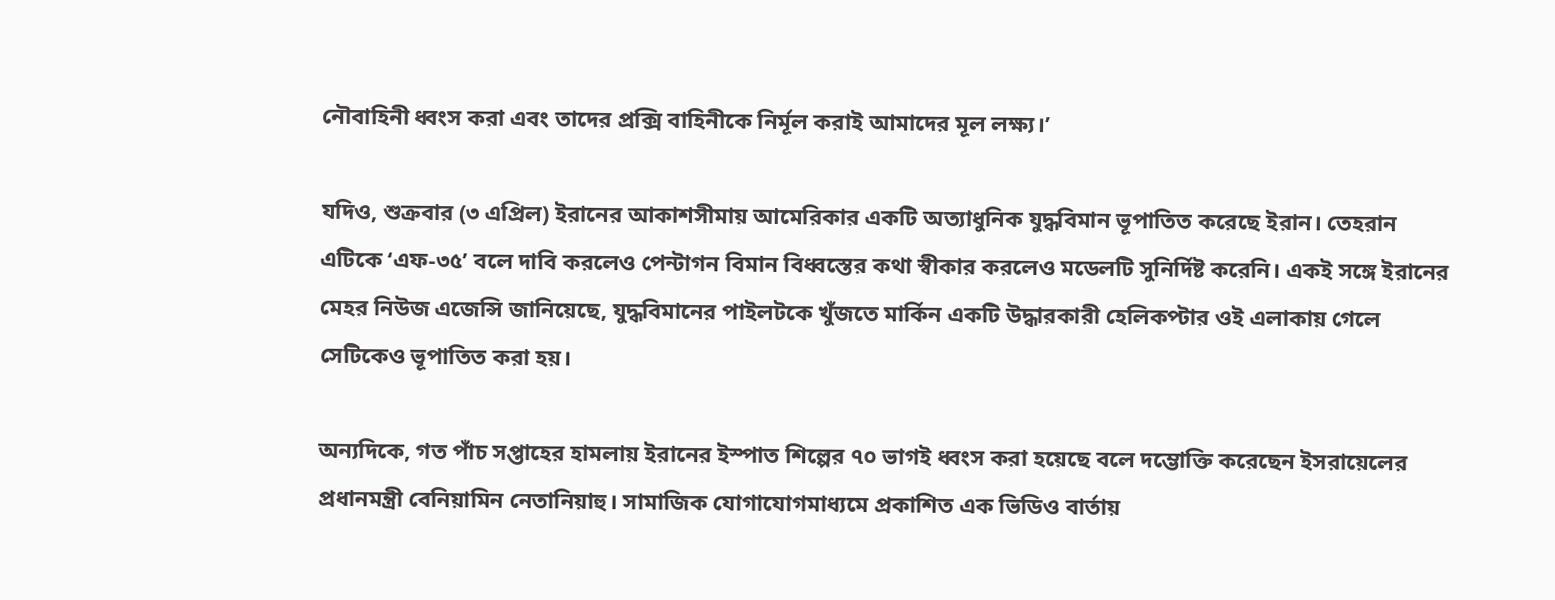নৌবাহিনী ধ্বংস করা এবং তাদের প্রক্সি বাহিনীকে নির্মূল করাই আমাদের মূল লক্ষ্য।’

যদিও, শুক্রবার (৩ এপ্রিল) ইরানের আকাশসীমায় আমেরিকার একটি অত্যাধুনিক যুদ্ধবিমান ভূপাতিত করেছে ইরান। তেহরান এটিকে ‘এফ-৩৫’ বলে দাবি করলেও পেন্টাগন বিমান বিধ্বস্তের কথা স্বীকার করলেও মডেলটি সুনির্দিষ্ট করেনি। একই সঙ্গে ইরানের মেহর নিউজ এজেন্সি জানিয়েছে, যুদ্ধবিমানের পাইলটকে খুঁজতে মার্কিন একটি উদ্ধারকারী হেলিকপ্টার ওই এলাকায় গেলে সেটিকেও ভূপাতিত করা হয়।

অন্যদিকে, গত পাঁচ সপ্তাহের হামলায় ইরানের ইস্পাত শিল্পের ৭০ ভাগই ধ্বংস করা হয়েছে বলে দম্ভোক্তি করেছেন ইসরায়েলের প্রধানমন্ত্রী বেনিয়ামিন নেতানিয়াহু। সামাজিক যোগাযোগমাধ্যমে প্রকাশিত এক ভিডিও বার্তায়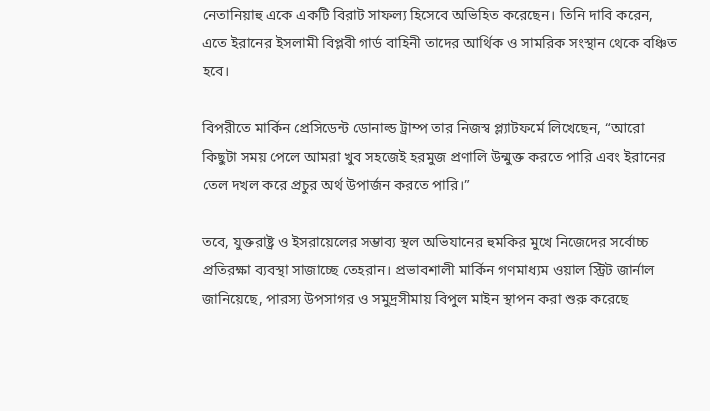নেতানিয়াহু একে একটি বিরাট সাফল্য হিসেবে অভিহিত করেছেন। তিনি দাবি করেন, এতে ইরানের ইসলামী বিপ্লবী গার্ড বাহিনী তাদের আর্থিক ও সামরিক সংস্থান থেকে বঞ্চিত হবে।

বিপরীতে মার্কিন প্রেসিডেন্ট ডোনাল্ড ট্রাম্প তার নিজস্ব প্ল্যাটফর্মে লিখেছেন, “আরো কিছুটা সময় পেলে আমরা খুব সহজেই হরমুজ প্রণালি উন্মুক্ত করতে পারি এবং ইরানের তেল দখল করে প্রচুর অর্থ উপার্জন করতে পারি।”

তবে, যুক্তরাষ্ট্র ও ইসরায়েলের সম্ভাব্য স্থল অভিযানের হুমকির মুখে নিজেদের সর্বোচ্চ প্রতিরক্ষা ব্যবস্থা সাজাচ্ছে তেহরান। প্রভাবশালী মার্কিন গণমাধ্যম ওয়াল স্ট্রিট জার্নাল জানিয়েছে, পারস্য উপসাগর ও সমুদ্রসীমায় বিপুল মাইন স্থাপন করা শুরু করেছে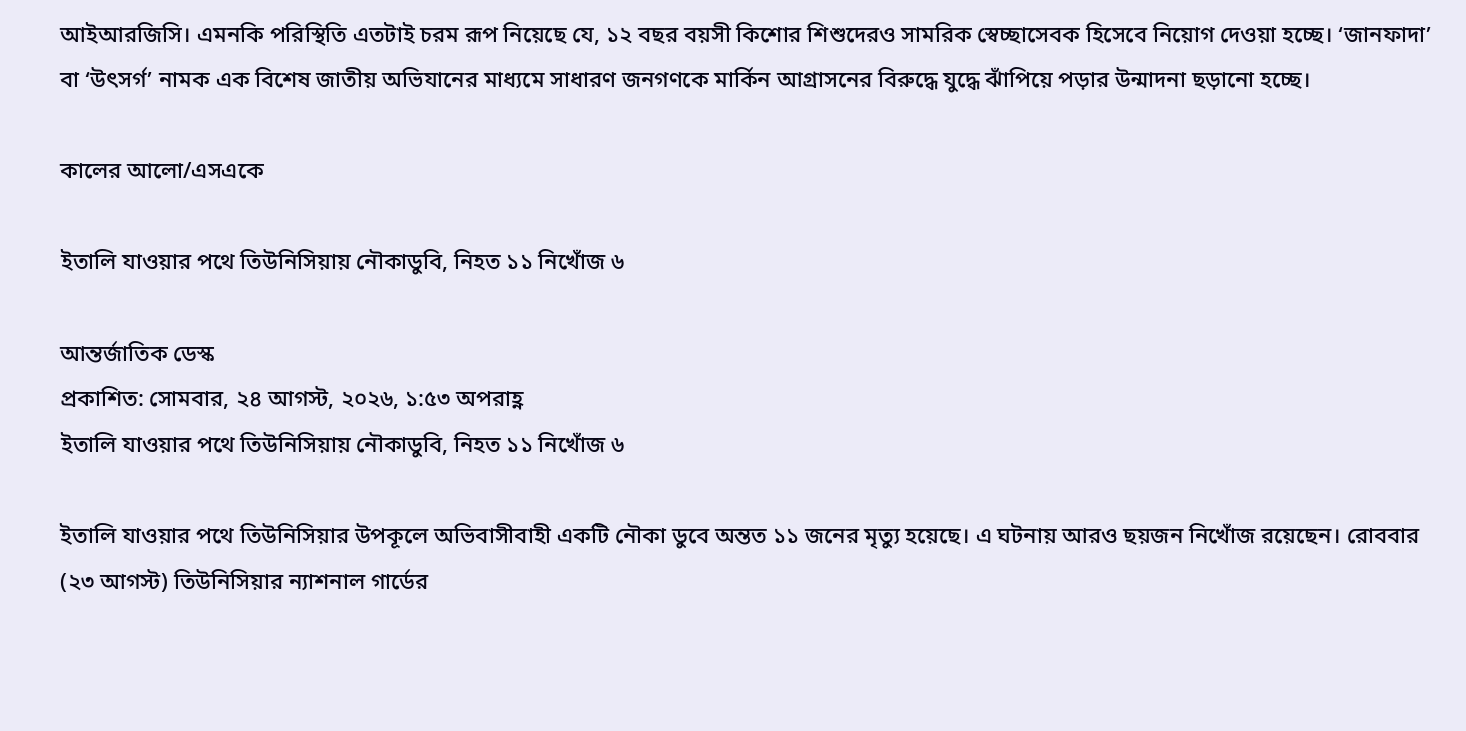আইআরজিসি। এমনকি পরিস্থিতি এতটাই চরম রূপ নিয়েছে যে, ১২ বছর বয়সী কিশোর শিশুদেরও সামরিক স্বেচ্ছাসেবক হিসেবে নিয়োগ দেওয়া হচ্ছে। ‘জানফাদা’ বা ‘উৎসর্গ’ নামক এক বিশেষ জাতীয় অভিযানের মাধ্যমে সাধারণ জনগণকে মার্কিন আগ্রাসনের বিরুদ্ধে যুদ্ধে ঝাঁপিয়ে পড়ার উন্মাদনা ছড়ানো হচ্ছে।

কালের আলো/এসএকে

ইতালি যাওয়ার পথে তিউনিসিয়ায় নৌকাডুবি, নিহত ১১ নিখোঁজ ৬

আন্তর্জাতিক ডেস্ক
প্রকাশিত: সোমবার, ২৪ আগস্ট, ২০২৬, ১:৫৩ অপরাহ্ণ
ইতালি যাওয়ার পথে তিউনিসিয়ায় নৌকাডুবি, নিহত ১১ নিখোঁজ ৬

ইতালি যাওয়ার পথে তিউনিসিয়ার উপকূলে অভিবাসীবাহী একটি নৌকা ডুবে অন্তত ১১ জনের মৃত্যু হয়েছে। এ ঘটনায় আরও ছয়জন নিখোঁজ রয়েছেন। রোববার (২৩ আগস্ট) তিউনিসিয়ার ন্যাশনাল গার্ডের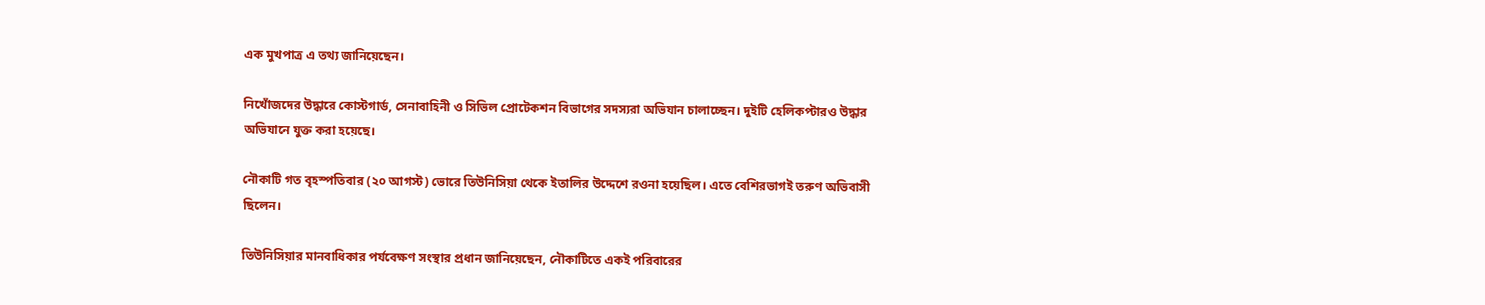এক মুখপাত্র এ তথ্য জানিয়েছেন।

নিখোঁজদের উদ্ধারে কোস্টগার্ড, সেনাবাহিনী ও সিভিল প্রোটেকশন বিভাগের সদস্যরা অভিযান চালাচ্ছেন। দুইটি হেলিকপ্টারও উদ্ধার অভিযানে যুক্ত করা হয়েছে।

নৌকাটি গত বৃহস্পতিবার (২০ আগস্ট) ভোরে তিউনিসিয়া থেকে ইতালির উদ্দেশে রওনা হয়েছিল। এতে বেশিরভাগই তরুণ অভিবাসী ছিলেন।

তিউনিসিয়ার মানবাধিকার পর্যবেক্ষণ সংস্থার প্রধান জানিয়েছেন, নৌকাটিতে একই পরিবারের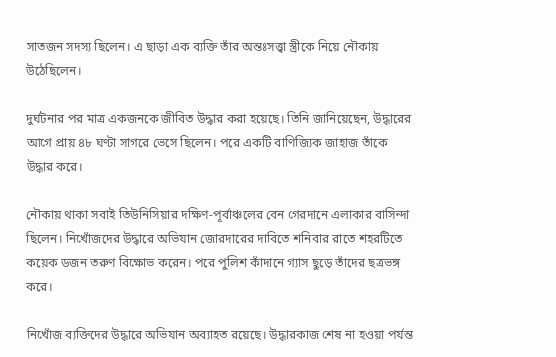সাতজন সদস্য ছিলেন। এ ছাড়া এক ব্যক্তি তাঁর অন্তঃসত্ত্বা স্ত্রীকে নিয়ে নৌকায় উঠেছিলেন।

দুর্ঘটনার পর মাত্র একজনকে জীবিত উদ্ধার করা হয়েছে। তিনি জানিয়েছেন, উদ্ধারের আগে প্রায় ৪৮ ঘণ্টা সাগরে ভেসে ছিলেন। পরে একটি বাণিজ্যিক জাহাজ তাঁকে উদ্ধার করে।

নৌকায় থাকা সবাই তিউনিসিয়ার দক্ষিণ-পূর্বাঞ্চলের বেন গেরদানে এলাকার বাসিন্দা ছিলেন। নিখোঁজদের উদ্ধারে অভিযান জোরদারের দাবিতে শনিবার রাতে শহরটিতে কয়েক ডজন তরুণ বিক্ষোভ করেন। পরে পুলিশ কাঁদানে গ্যাস ছুড়ে তাঁদের ছত্রভঙ্গ করে।

নিখোঁজ ব্যক্তিদের উদ্ধারে অভিযান অব্যাহত রয়েছে। উদ্ধারকাজ শেষ না হওয়া পর্যন্ত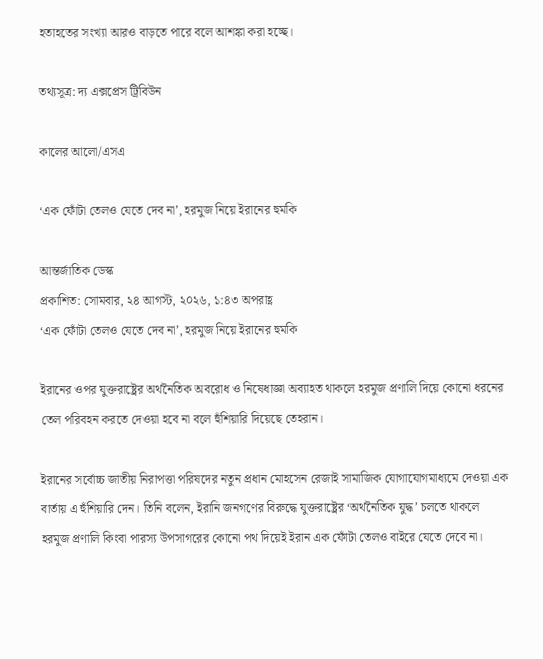হতাহতের সংখ্যা আরও বাড়তে পারে বলে আশঙ্কা করা হচ্ছে।

তথ্যসূত্র: দ্য এক্সপ্রেস ট্রিবিউন

কালের আলো/এসএ

‘এক ফোঁটা তেলও যেতে দেব না’, হরমুজ নিয়ে ইরানের হুমকি

আন্তর্জাতিক ডেস্ক
প্রকাশিত: সোমবার, ২৪ আগস্ট, ২০২৬, ১:৪৩ অপরাহ্ণ
‘এক ফোঁটা তেলও যেতে দেব না’, হরমুজ নিয়ে ইরানের হুমকি

ইরানের ওপর যুক্তরাষ্ট্রের অর্থনৈতিক অবরোধ ও নিষেধাজ্ঞা অব্যাহত থাকলে হরমুজ প্রণালি দিয়ে কোনো ধরনের তেল পরিবহন করতে দেওয়া হবে না বলে হুঁশিয়ারি দিয়েছে তেহরান।

ইরানের সর্বোচ্চ জাতীয় নিরাপত্তা পরিষদের নতুন প্রধান মোহসেন রেজাই সামাজিক যোগাযোগমাধ্যমে দেওয়া এক বার্তায় এ হুঁশিয়ারি দেন। তিনি বলেন, ইরানি জনগণের বিরুদ্ধে যুক্তরাষ্ট্রের ‘অর্থনৈতিক যুদ্ধ’ চলতে থাকলে হরমুজ প্রণালি কিংবা পারস্য উপসাগরের কোনো পথ দিয়েই ইরান এক ফোঁটা তেলও বাইরে যেতে দেবে না।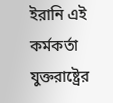ইরানি এই কর্মকর্তা যুক্তরাষ্ট্রের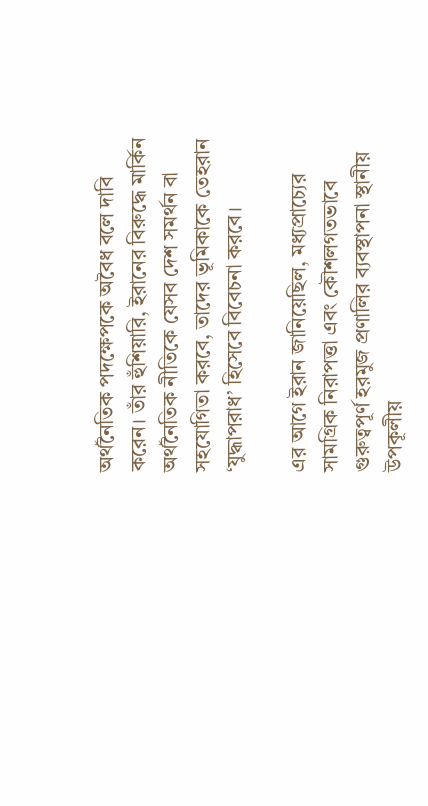অর্থনৈতিক পদক্ষেপকে অবৈধ বলে দাবি করেন। তাঁর হুঁশিয়ারি, ইরানের বিরুদ্ধে মার্কিন অর্থনৈতিক নীতিকে যেসব দেশ সমর্থন বা সহযোগিতা করবে, তাদের ভূমিকাকে তেহরান ‘যুদ্ধাপরাধ’ হিসেবে বিবেচনা করবে।

এর আগে ইরান জানিয়েছিল, মধ্যপ্রাচ্যের সামগ্রিক নিরাপত্তা এবং কৌশলগতভাবে গুরুত্বপূর্ণ হরমুজ প্রণালির ব্যবস্থাপনা স্থানীয় উপকূলীয়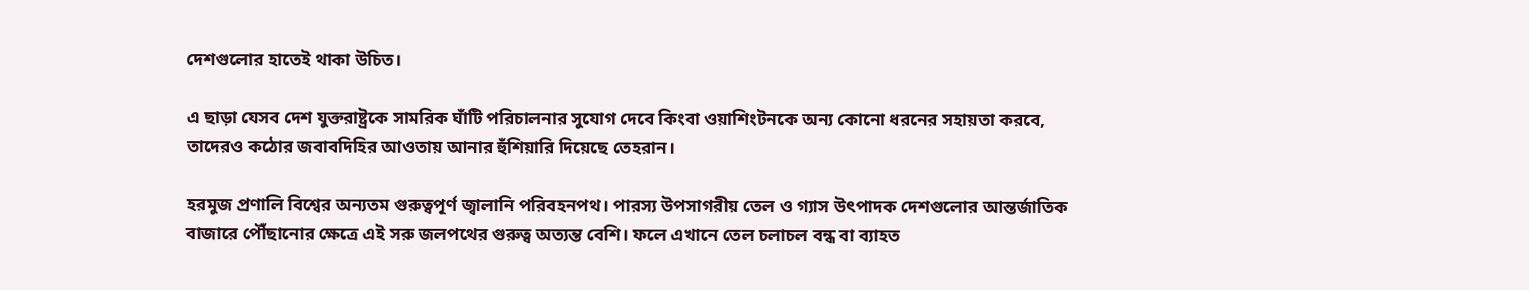দেশগুলোর হাতেই থাকা উচিত।

এ ছাড়া যেসব দেশ যুক্তরাষ্ট্রকে সামরিক ঘাঁটি পরিচালনার সুযোগ দেবে কিংবা ওয়াশিংটনকে অন্য কোনো ধরনের সহায়তা করবে, তাদেরও কঠোর জবাবদিহির আওতায় আনার হুঁশিয়ারি দিয়েছে তেহরান।

হরমুজ প্রণালি বিশ্বের অন্যতম গুরুত্বপূর্ণ জ্বালানি পরিবহনপথ। পারস্য উপসাগরীয় তেল ও গ্যাস উৎপাদক দেশগুলোর আন্তর্জাতিক বাজারে পৌঁছানোর ক্ষেত্রে এই সরু জলপথের গুরুত্ব অত্যন্ত বেশি। ফলে এখানে তেল চলাচল বন্ধ বা ব্যাহত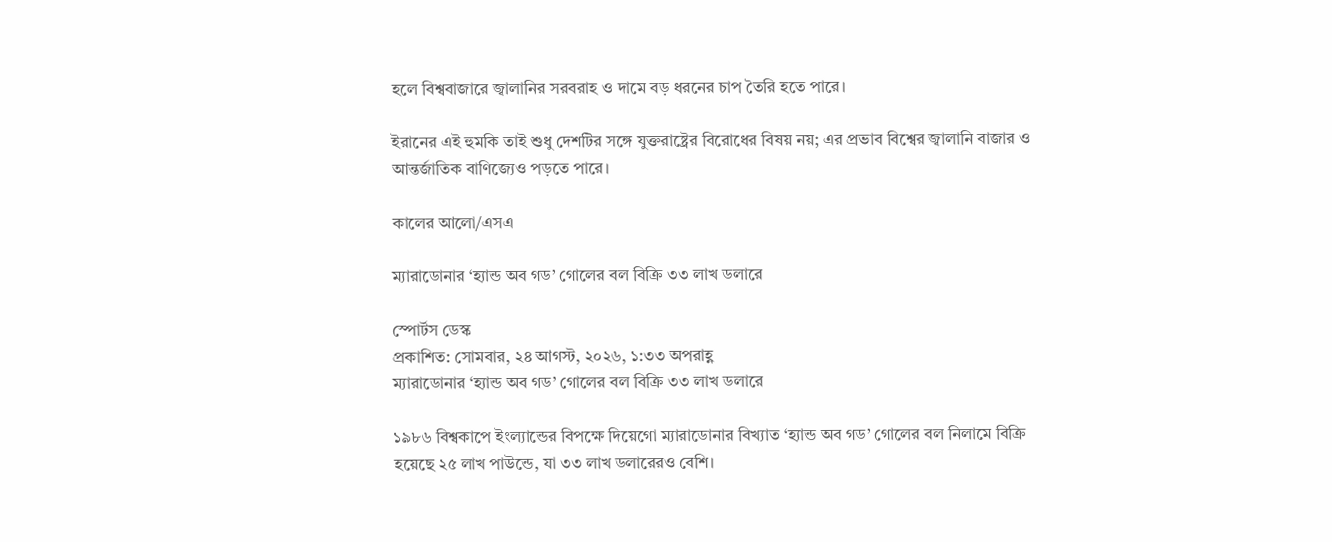হলে বিশ্ববাজারে জ্বালানির সরবরাহ ও দামে বড় ধরনের চাপ তৈরি হতে পারে।

ইরানের এই হুমকি তাই শুধু দেশটির সঙ্গে যুক্তরাষ্ট্রের বিরোধের বিষয় নয়; এর প্রভাব বিশ্বের জ্বালানি বাজার ও আন্তর্জাতিক বাণিজ্যেও পড়তে পারে।

কালের আলো/এসএ

ম্যারাডোনার ‘হ্যান্ড অব গড’ গোলের বল বিক্রি ৩৩ লাখ ডলারে

স্পোর্টস ডেস্ক
প্রকাশিত: সোমবার, ২৪ আগস্ট, ২০২৬, ১:৩৩ অপরাহ্ণ
ম্যারাডোনার ‘হ্যান্ড অব গড’ গোলের বল বিক্রি ৩৩ লাখ ডলারে

১৯৮৬ বিশ্বকাপে ইংল্যান্ডের বিপক্ষে দিয়েগো ম্যারাডোনার বিখ্যাত ‘হ্যান্ড অব গড’ গোলের বল নিলামে বিক্রি হয়েছে ২৫ লাখ পাউন্ডে, যা ৩৩ লাখ ডলারেরও বেশি।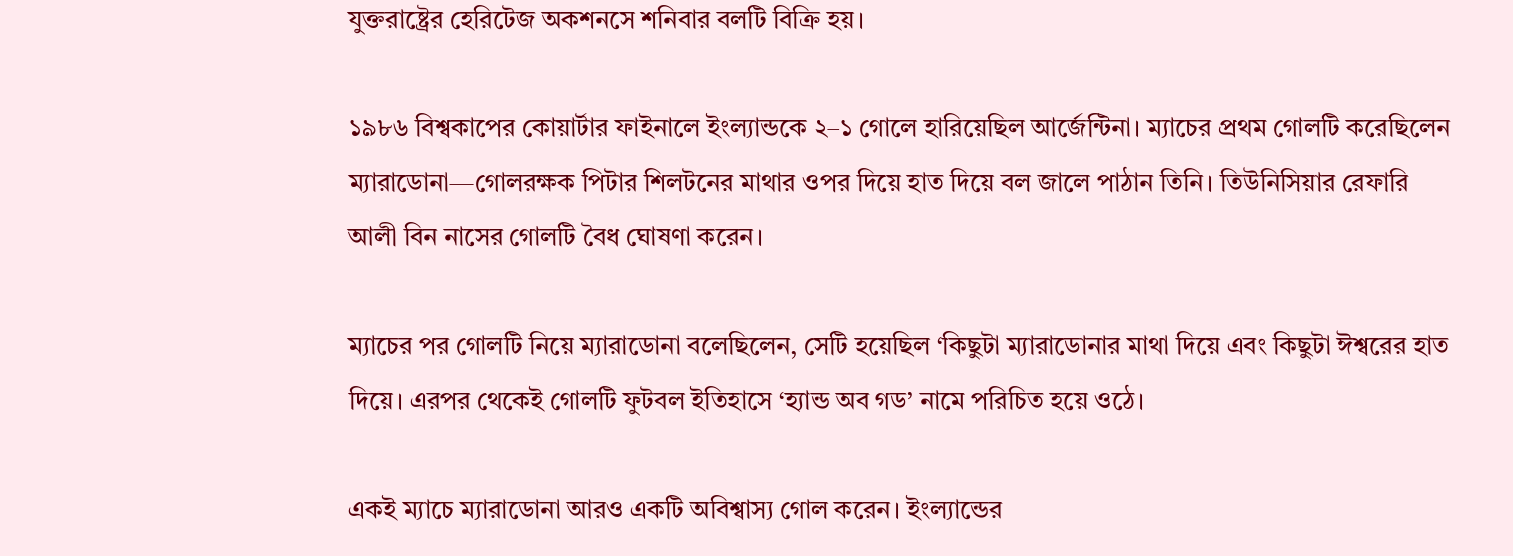যুক্তরাষ্ট্রের হেরিটেজ অকশনসে শনিবার বলটি বিক্রি হয়।

১৯৮৬ বিশ্বকাপের কোয়ার্টার ফাইনালে ইংল্যান্ডকে ২–১ গোলে হারিয়েছিল আর্জেন্টিনা। ম্যাচের প্রথম গোলটি করেছিলেন ম্যারাডোনা—গোলরক্ষক পিটার শিলটনের মাথার ওপর দিয়ে হাত দিয়ে বল জালে পাঠান তিনি। তিউনিসিয়ার রেফারি আলী বিন নাসের গোলটি বৈধ ঘোষণা করেন।

ম্যাচের পর গোলটি নিয়ে ম্যারাডোনা বলেছিলেন, সেটি হয়েছিল ‘কিছুটা ম্যারাডোনার মাথা দিয়ে এবং কিছুটা ঈশ্বরের হাত দিয়ে। এরপর থেকেই গোলটি ফুটবল ইতিহাসে ‘হ্যান্ড অব গড’ নামে পরিচিত হয়ে ওঠে।

একই ম্যাচে ম্যারাডোনা আরও একটি অবিশ্বাস্য গোল করেন। ইংল্যান্ডের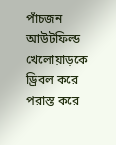পাঁচজন আউটফিল্ড খেলোয়াড়কে ড্রিবল করে পরাস্ত করে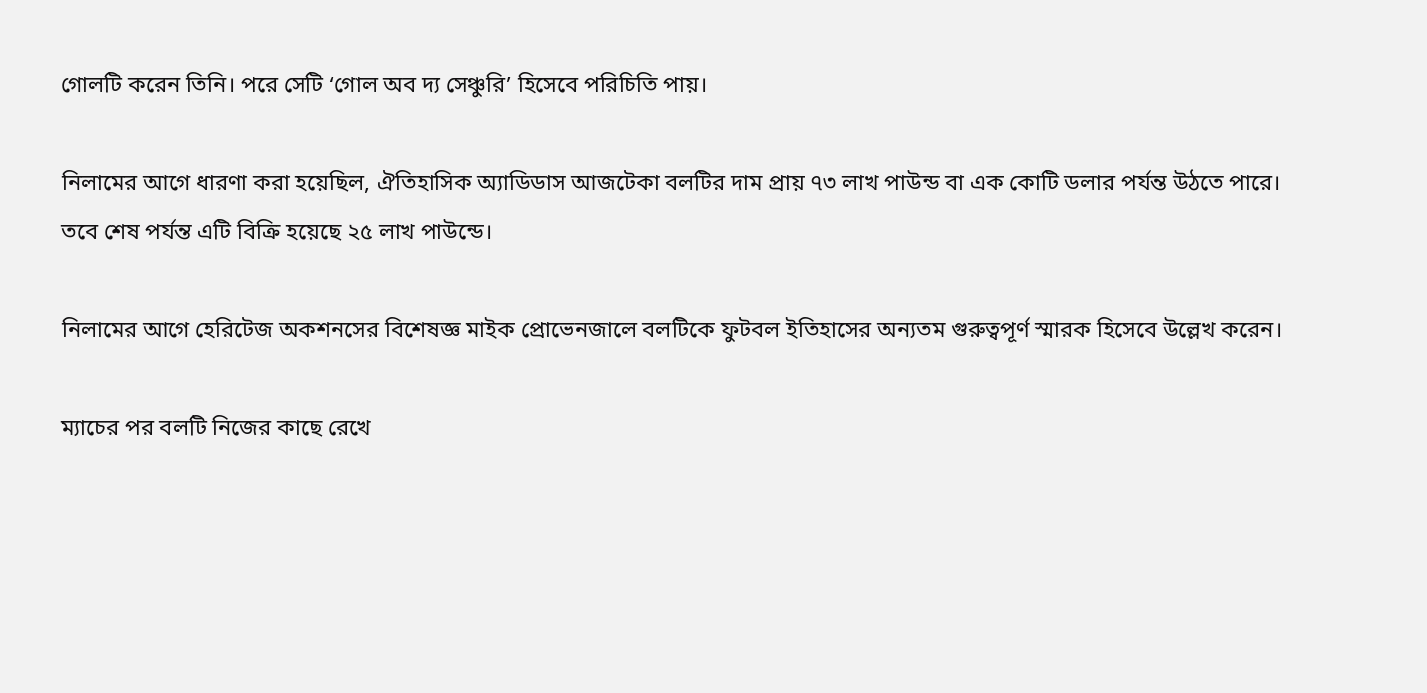গোলটি করেন তিনি। পরে সেটি ‘গোল অব দ্য সেঞ্চুরি’ হিসেবে পরিচিতি পায়।

নিলামের আগে ধারণা করা হয়েছিল, ঐতিহাসিক অ্যাডিডাস আজটেকা বলটির দাম প্রায় ৭৩ লাখ পাউন্ড বা এক কোটি ডলার পর্যন্ত উঠতে পারে। তবে শেষ পর্যন্ত এটি বিক্রি হয়েছে ২৫ লাখ পাউন্ডে।

নিলামের আগে হেরিটেজ অকশনসের বিশেষজ্ঞ মাইক প্রোভেনজালে বলটিকে ফুটবল ইতিহাসের অন্যতম গুরুত্বপূর্ণ স্মারক হিসেবে উল্লেখ করেন।

ম্যাচের পর বলটি নিজের কাছে রেখে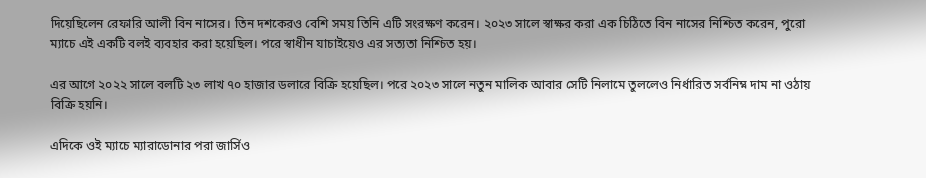দিয়েছিলেন রেফারি আলী বিন নাসের। তিন দশকেরও বেশি সময় তিনি এটি সংরক্ষণ করেন। ২০২৩ সালে স্বাক্ষর করা এক চিঠিতে বিন নাসের নিশ্চিত করেন, পুরো ম্যাচে এই একটি বলই ব্যবহার করা হয়েছিল। পরে স্বাধীন যাচাইয়েও এর সত্যতা নিশ্চিত হয়।

এর আগে ২০২২ সালে বলটি ২৩ লাখ ৭০ হাজার ডলারে বিক্রি হয়েছিল। পরে ২০২৩ সালে নতুন মালিক আবার সেটি নিলামে তুললেও নির্ধারিত সর্বনিম্ন দাম না ওঠায় বিক্রি হয়নি।

এদিকে ওই ম্যাচে ম্যারাডোনার পরা জার্সিও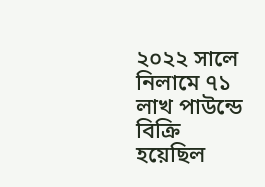২০২২ সালে নিলামে ৭১ লাখ পাউন্ডে বিক্রি হয়েছিল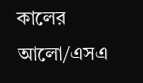কালের আলো/এসএ